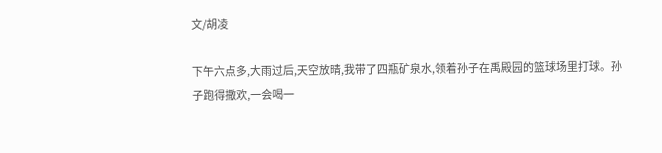文/胡凌

下午六点多,大雨过后,天空放晴,我带了四瓶矿泉水,领着孙子在禹殿园的篮球场里打球。孙子跑得撒欢,一会喝一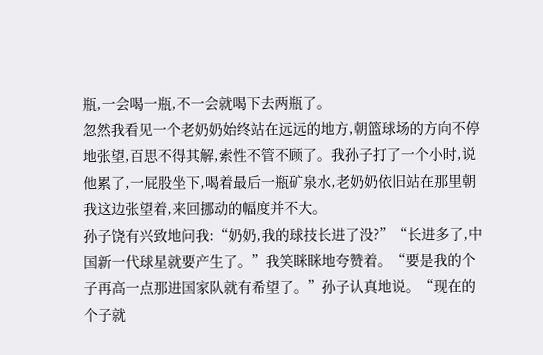瓶,一会喝一瓶,不一会就喝下去两瓶了。
忽然我看见一个老奶奶始终站在远远的地方,朝篮球场的方向不停地张望,百思不得其解,索性不管不顾了。我孙子打了一个小时,说他累了,一屁股坐下,喝着最后一瓶矿泉水,老奶奶依旧站在那里朝我这边张望着,来回挪动的幅度并不大。
孙子饶有兴致地问我:“奶奶,我的球技长进了没?”“长进多了,中国新一代球星就要产生了。”我笑眯眯地夸赞着。“要是我的个子再高一点那进国家队就有希望了。”孙子认真地说。“现在的个子就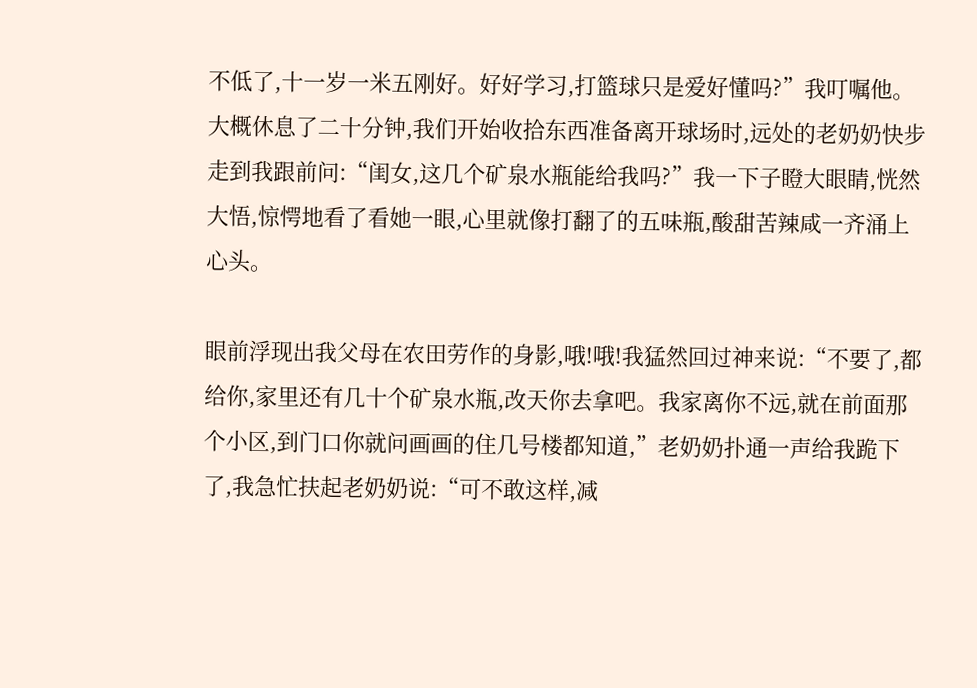不低了,十一岁一米五刚好。好好学习,打篮球只是爱好懂吗?”我叮嘱他。
大概休息了二十分钟,我们开始收拾东西准备离开球场时,远处的老奶奶快步走到我跟前问:“闺女,这几个矿泉水瓶能给我吗?”我一下子瞪大眼睛,恍然大悟,惊愕地看了看她一眼,心里就像打翻了的五味瓶,酸甜苦辣咸一齐涌上心头。

眼前浮现出我父母在农田劳作的身影,哦!哦!我猛然回过神来说:“不要了,都给你,家里还有几十个矿泉水瓶,改天你去拿吧。我家离你不远,就在前面那个小区,到门口你就问画画的住几号楼都知道,”老奶奶扑通一声给我跪下了,我急忙扶起老奶奶说:“可不敢这样,减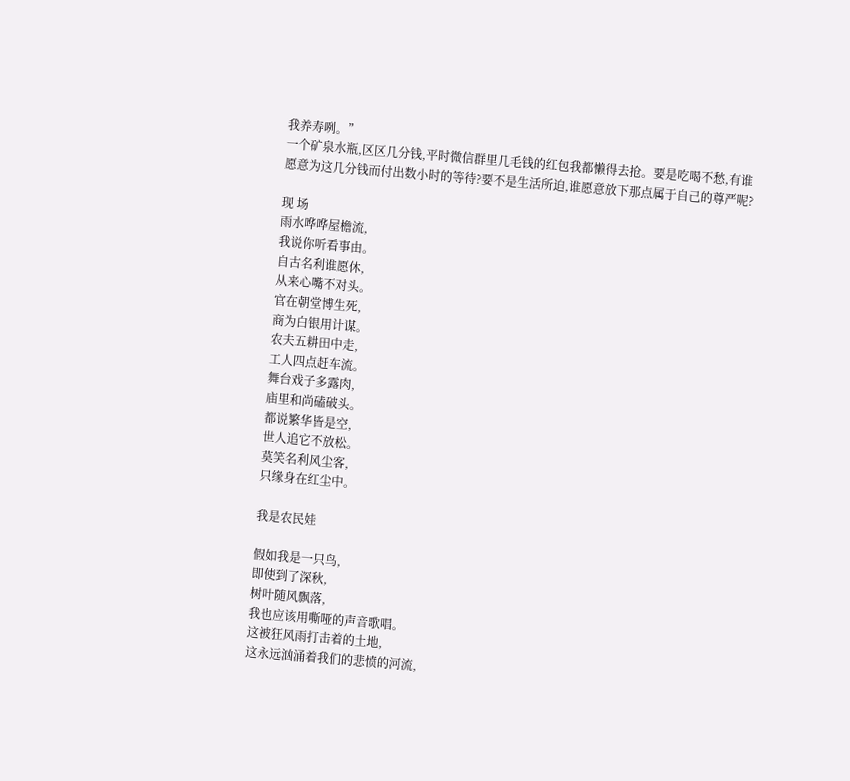我养寿咧。”
一个矿泉水瓶,区区几分钱,平时微信群里几毛钱的红包我都懒得去抢。要是吃喝不愁,有谁愿意为这几分钱而付出数小时的等待?要不是生活所迫,谁愿意放下那点属于自己的尊严呢?

现 场
雨水哗哗屋檐流,
我说你听看事由。
自古名利谁愿休,
从来心嘴不对头。
官在朝堂博生死,
商为白银用计谋。
农夫五耕田中走,
工人四点赶车流。
舞台戏子多露肉,
庙里和尚磕破头。
都说繁华皆是空,
世人追它不放松。
莫笑名利风尘客,
只缘身在红尘中。

我是农民娃

假如我是一只鸟,
即使到了深秋,
树叶随风飘落,
我也应该用嘶哑的声音歌唱。
这被狂风雨打击着的土地,
这永远汹涌着我们的悲愤的河流,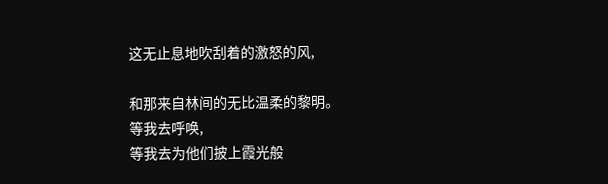这无止息地吹刮着的激怒的风,

和那来自林间的无比温柔的黎明。
等我去呼唤,
等我去为他们披上霞光般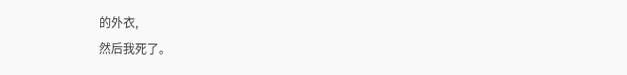的外衣,
然后我死了。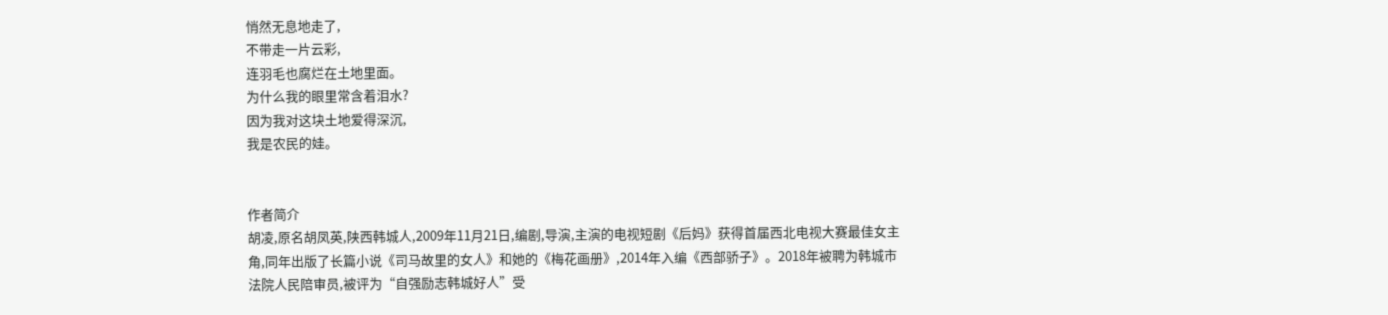悄然无息地走了,
不带走一片云彩,
连羽毛也腐烂在土地里面。
为什么我的眼里常含着泪水?
因为我对这块土地爱得深沉,
我是农民的娃。


作者简介
胡凌,原名胡凤英,陕西韩城人,2009年11月21日,编剧,导演,主演的电视短剧《后妈》获得首届西北电视大赛最佳女主角,同年出版了长篇小说《司马故里的女人》和她的《梅花画册》,2014年入编《西部骄子》。2018年被聘为韩城市法院人民陪审员,被评为“自强励志韩城好人”受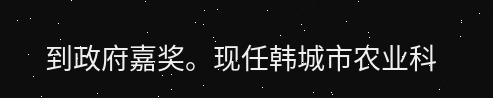到政府嘉奖。现任韩城市农业科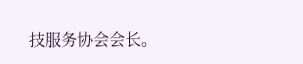技服务协会会长。